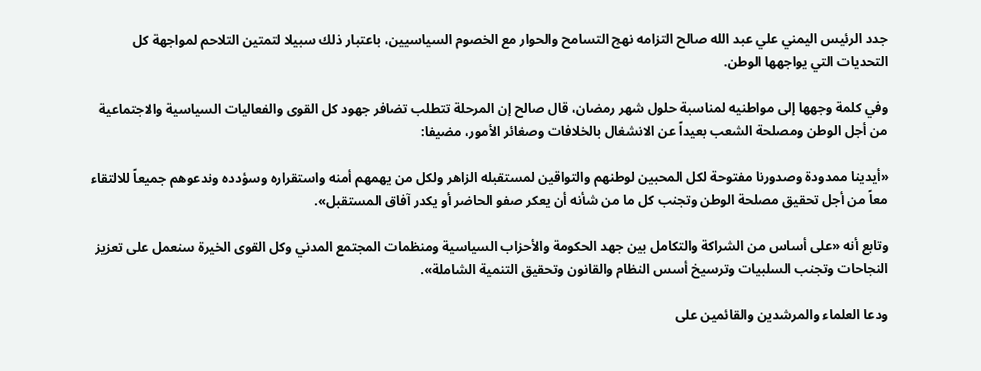جدد الرئيس اليمني علي عبد الله صالح التزامه نهج التسامح والحوار مع الخصوم السياسيين، باعتبار ذلك سبيلا لتمتين التلاحم لمواجهة كل التحديات التي يواجهها الوطن.

وفي كلمة وجهها إلى مواطنيه لمناسبة حلول شهر رمضان، قال صالح إن المرحلة تتطلب تضافر جهود كل القوى والفعاليات السياسية والاجتماعية من أجل الوطن ومصلحة الشعب بعيداً عن الانشغال بالخلافات وصغائر الأمور، مضيفا:

«أيدينا ممدودة وصدورنا مفتوحة لكل المحبين لوطنهم والتواقين لمستقبله الزاهر ولكل من يهمهم أمنه واستقراره وسؤدده وندعوهم جميعاً للالتقاء معاً من أجل تحقيق مصلحة الوطن وتجنب كل ما من شأنه أن يعكر صفو الحاضر أو يكدر آفاق المستقبل».

وتابع أنه «على أساس من الشراكة والتكامل بين جهد الحكومة والأحزاب السياسية ومنظمات المجتمع المدني وكل القوى الخيرة سنعمل على تعزيز النجاحات وتجنب السلبيات وترسيخ أسس النظام والقانون وتحقيق التنمية الشاملة».

ودعا العلماء والمرشدين والقائمين على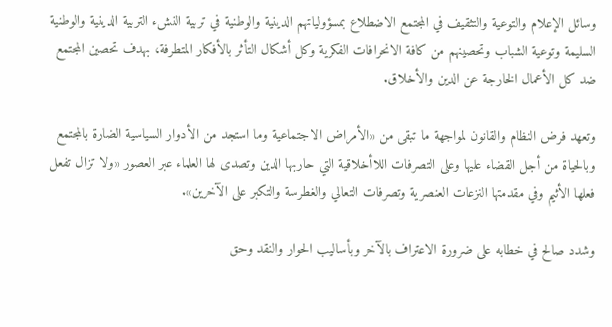وسائل الإعلام والتوعية والتثقيف في المجتمع الاضطلاع بمسؤولياتهم الدينية والوطنية في تربية النشء التربية الدينية والوطنية السليمة وتوعية الشباب وتحصينهم من كافة الانحرافات الفكرية وكل أشكال التأثر بالأفكار المتطرفة، بهدف تحصين المجتمع ضد كل الأعمال الخارجة عن الدين والأخلاق.

وتعهد فرض النظام والقانون لمواجهة ما تبقى من «الأمراض الاجتماعية وما استجد من الأدوار السياسية الضارة بالمجتمع وبالحياة من أجل القضاء عليها وعلى التصرفات اللاأخلاقية التي حاربها الدين وتصدى لها العلماء عبر العصور «ولا تزال تفعل فعلها الأثيم وفي مقدمتها النزعات العنصرية وتصرفات التعالي والغطرسة والتكبر على الآخرين».

وشدد صالح في خطابه على ضرورة الاعتراف بالآخر وبأساليب الحوار والنقد وحق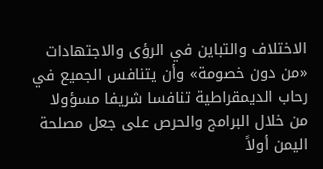الاختلاف والتباين في الرؤى والاجتهادات «من دون خصومة» وأن يتنافس الجميع في رحاب الديمقراطية تنافسا شريفا مسؤولا من خلال البرامج والحرص على جعل مصلحة اليمن أولاً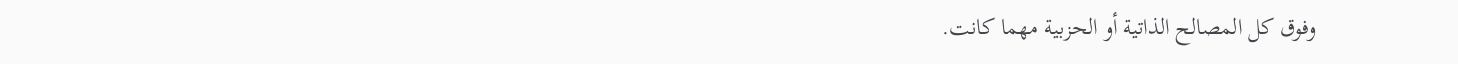وفوق كل المصالح الذاتية أو الحزبية مهما كانت.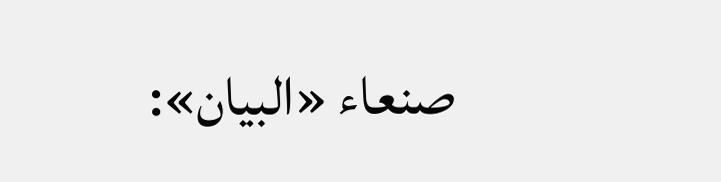صنعاء «البيان»: